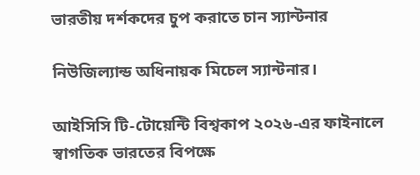ভারতীয় দর্শকদের চুপ করাতে চান স্যান্টনার

নিউজিল্যান্ড অধিনায়ক মিচেল স্যান্টনার।

আইসিসি টি-টোয়েন্টি বিশ্বকাপ ২০২৬-এর ফাইনালে স্বাগতিক ভারতের বিপক্ষে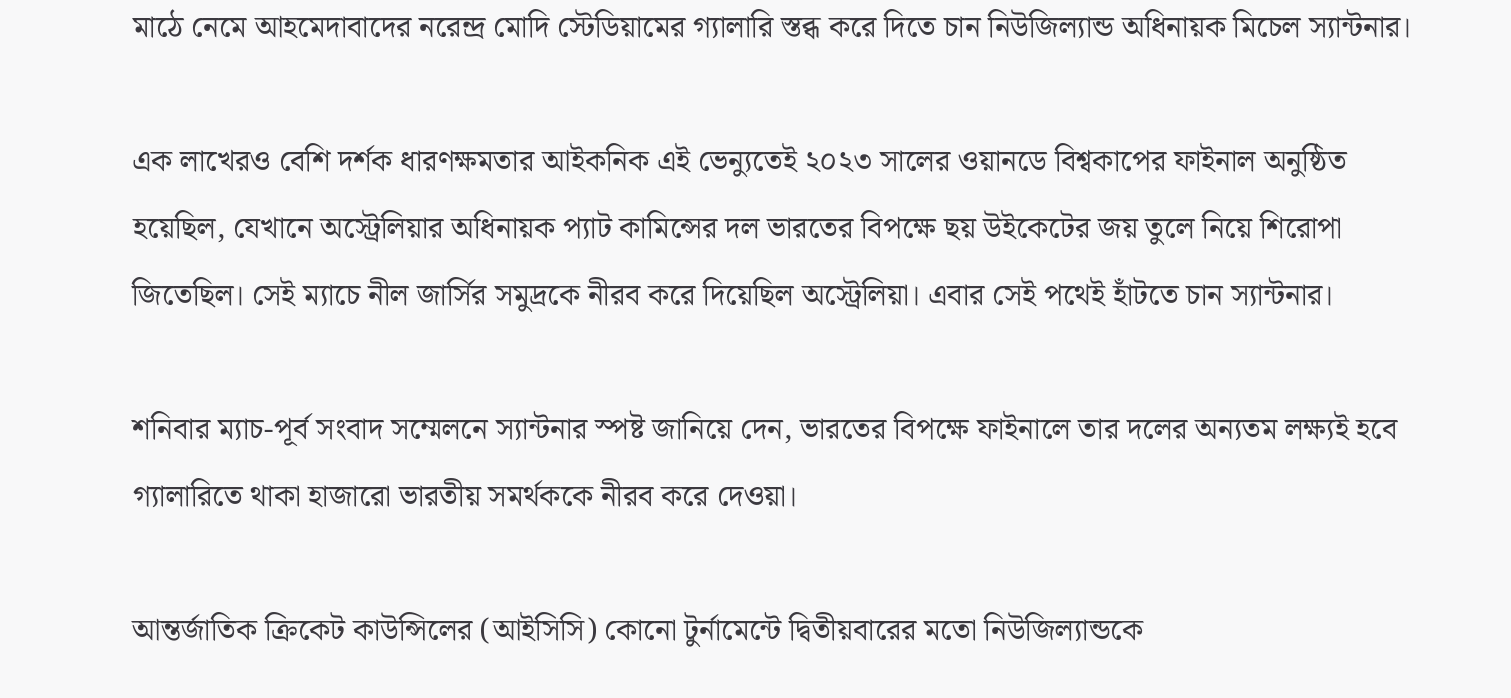মাঠে নেমে আহমেদাবাদের নরেন্দ্র মোদি স্টেডিয়ামের গ্যালারি স্তব্ধ করে দিতে চান নিউজিল্যান্ড অধিনায়ক মিচেল স্যান্টনার।

এক লাখেরও বেশি দর্শক ধারণক্ষমতার আইকনিক এই ভেন্যুতেই ২০২৩ সালের ওয়ানডে বিশ্বকাপের ফাইনাল অনুষ্ঠিত হয়েছিল, যেখানে অস্ট্রেলিয়ার অধিনায়ক প্যাট কামিন্সের দল ভারতের বিপক্ষে ছয় উইকেটের জয় তুলে নিয়ে শিরোপা জিতেছিল। সেই ম্যাচে নীল জার্সির সমুদ্রকে নীরব করে দিয়েছিল অস্ট্রেলিয়া। এবার সেই পথেই হাঁটতে চান স্যান্টনার।

শনিবার ম্যাচ-পূর্ব সংবাদ সম্মেলনে স্যান্টনার স্পষ্ট জানিয়ে দেন, ভারতের বিপক্ষে ফাইনালে তার দলের অন্যতম লক্ষ্যই হবে গ্যালারিতে থাকা হাজারো ভারতীয় সমর্থককে নীরব করে দেওয়া।

আন্তর্জাতিক ক্রিকেট কাউন্সিলের (আইসিসি) কোনো টুর্নামেন্টে দ্বিতীয়বারের মতো নিউজিল্যান্ডকে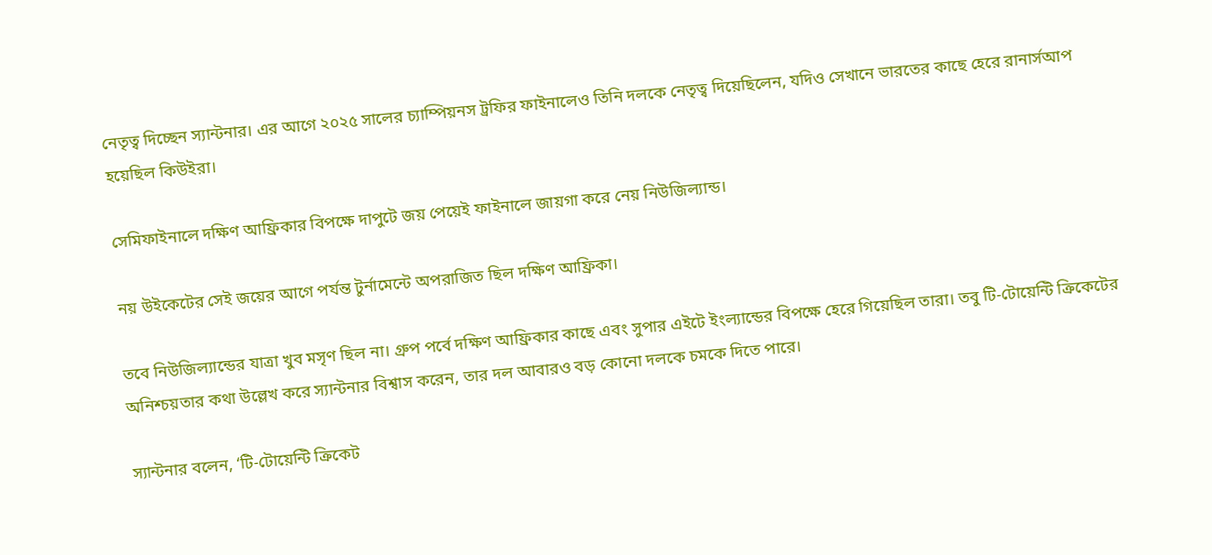নেতৃত্ব দিচ্ছেন স্যান্টনার। এর আগে ২০২৫ সালের চ্যাম্পিয়নস ট্রফির ফাইনালেও তিনি দলকে নেতৃত্ব দিয়েছিলেন, যদিও সেখানে ভারতের কাছে হেরে রানার্সআপ হয়েছিল কিউইরা।

সেমিফাইনালে দক্ষিণ আফ্রিকার বিপক্ষে দাপুটে জয় পেয়েই ফাইনালে জায়গা করে নেয় নিউজিল্যান্ড।

নয় উইকেটের সেই জয়ের আগে পর্যন্ত টুর্নামেন্টে অপরাজিত ছিল দক্ষিণ আফ্রিকা।

তবে নিউজিল্যান্ডের যাত্রা খুব মসৃণ ছিল না। গ্রুপ পর্বে দক্ষিণ আফ্রিকার কাছে এবং সুপার এইটে ইংল্যান্ডের বিপক্ষে হেরে গিয়েছিল তারা। তবু টি-টোয়েন্টি ক্রিকেটের অনিশ্চয়তার কথা উল্লেখ করে স্যান্টনার বিশ্বাস করেন, তার দল আবারও বড় কোনো দলকে চমকে দিতে পারে।

স্যান্টনার বলেন, ‘টি-টোয়েন্টি ক্রিকেট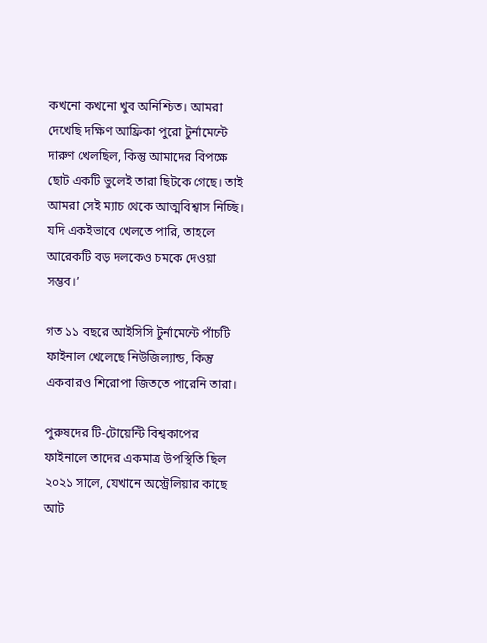কখনো কখনো খুব অনিশ্চিত। আমরা দেখেছি দক্ষিণ আফ্রিকা পুরো টুর্নামেন্টে দারুণ খেলছিল, কিন্তু আমাদের বিপক্ষে ছোট একটি ভুলেই তারা ছিটকে গেছে। তাই আমরা সেই ম্যাচ থেকে আত্মবিশ্বাস নিচ্ছি। যদি একইভাবে খেলতে পারি, তাহলে আরেকটি বড় দলকেও চমকে দেওয়া সম্ভব।’

গত ১১ বছরে আইসিসি টুর্নামেন্টে পাঁচটি ফাইনাল খেলেছে নিউজিল্যান্ড, কিন্তু একবারও শিরোপা জিততে পারেনি তারা।

পুরুষদের টি-টোয়েন্টি বিশ্বকাপের ফাইনালে তাদের একমাত্র উপস্থিতি ছিল ২০২১ সালে, যেখানে অস্ট্রেলিয়ার কাছে আট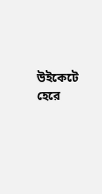উইকেটে হেরে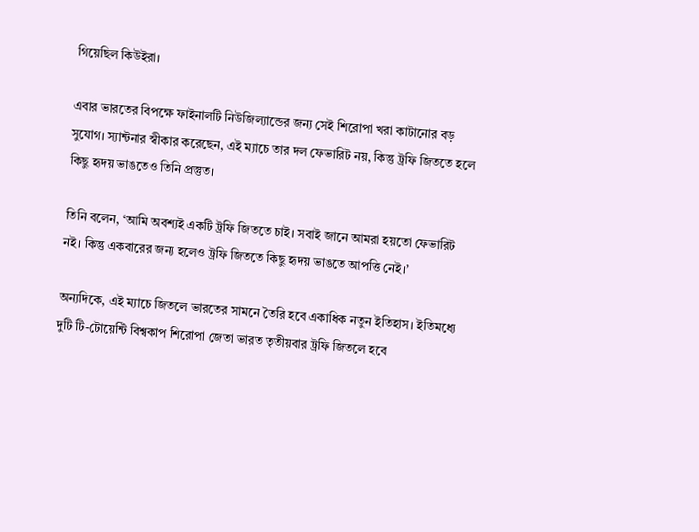গিয়েছিল কিউইরা।

এবার ভারতের বিপক্ষে ফাইনালটি নিউজিল্যান্ডের জন্য সেই শিরোপা খরা কাটানোর বড় সুযোগ। স্যান্টনার স্বীকার করেছেন, এই ম্যাচে তার দল ফেভারিট নয়, কিন্তু ট্রফি জিততে হলে কিছু হৃদয় ভাঙতেও তিনি প্রস্তুত।

তিনি বলেন, ‘আমি অবশ্যই একটি ট্রফি জিততে চাই। সবাই জানে আমরা হয়তো ফেভারিট নই। কিন্তু একবারের জন্য হলেও ট্রফি জিততে কিছু হৃদয় ভাঙতে আপত্তি নেই।’

অন্যদিকে, এই ম্যাচে জিতলে ভারতের সামনে তৈরি হবে একাধিক নতুন ইতিহাস। ইতিমধ্যে দুটি টি-টোয়েন্টি বিশ্বকাপ শিরোপা জেতা ভারত তৃতীয়বার ট্রফি জিতলে হবে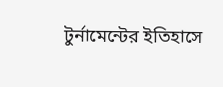টুর্নামেন্টের ইতিহাসে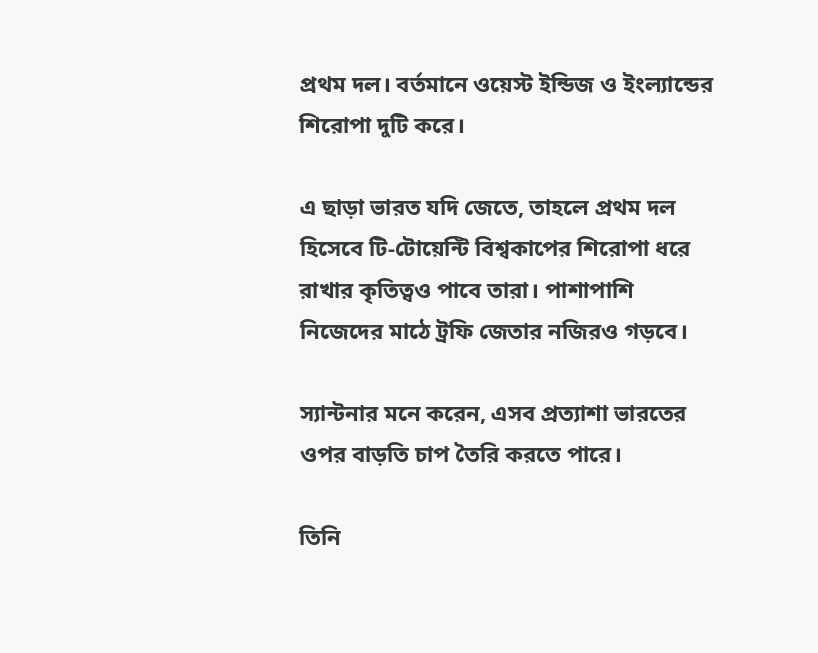প্রথম দল। বর্তমানে ওয়েস্ট ইন্ডিজ ও ইংল্যান্ডের শিরোপা দুটি করে।

এ ছাড়া ভারত যদি জেতে, তাহলে প্রথম দল হিসেবে টি-টোয়েন্টি বিশ্বকাপের শিরোপা ধরে রাখার কৃতিত্বও পাবে তারা। পাশাপাশি নিজেদের মাঠে ট্রফি জেতার নজিরও গড়বে।

স্যান্টনার মনে করেন, এসব প্রত্যাশা ভারতের ওপর বাড়তি চাপ তৈরি করতে পারে।

তিনি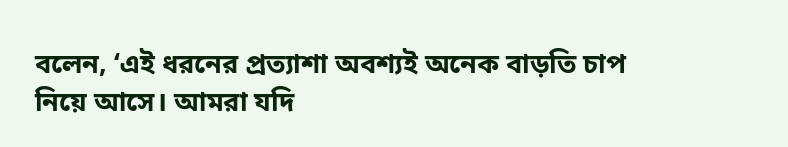বলেন, ‘এই ধরনের প্রত্যাশা অবশ্যই অনেক বাড়তি চাপ নিয়ে আসে। আমরা যদি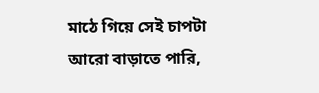মাঠে গিয়ে সেই চাপটা আরো বাড়াতে পারি,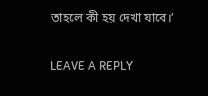তাহলে কী হয় দেখা যাবে।’

LEAVE A REPLY